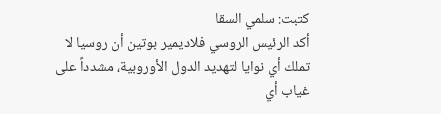كتبت: سلمي السقا
أكد الرئيس الروسي فلاديمير بوتين أن روسيا لا تملك أي نوايا لتهديد الدول الأوروبية، مشدداً على غياب أي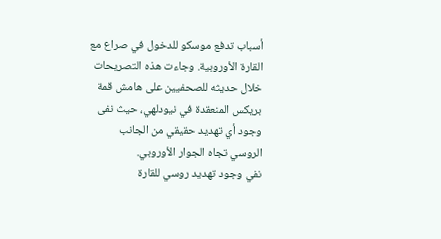أسباب تدفع موسكو للدخول في صراع مع القارة الأوروبية. وجاءت هذه التصريحات خلال حديثه للصحفيين على هامش قمة بريكس المنعقدة في نيودلهي، حيث نفى وجود أي تهديد حقيقي من الجانب الروسي تجاه الجوار الأوروبي.
نفي وجود تهديد روسي للقارة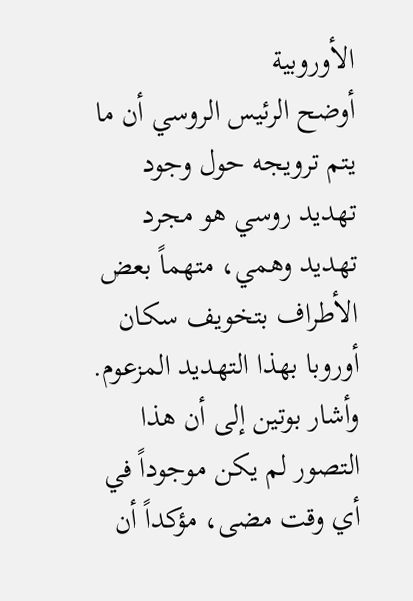الأوروبية
أوضح الرئيس الروسي أن ما يتم ترويجه حول وجود تهديد روسي هو مجرد تهديد وهمي، متهماً بعض الأطراف بتخويف سكان أوروبا بهذا التهديد المزعوم. وأشار بوتين إلى أن هذا التصور لم يكن موجوداً في أي وقت مضى، مؤكداً أن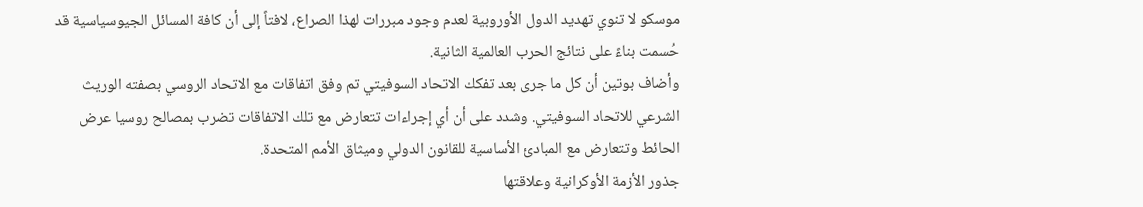موسكو لا تنوي تهديد الدول الأوروبية لعدم وجود مبررات لهذا الصراع، لافتاً إلى أن كافة المسائل الجيوسياسية قد حُسمت بناءً على نتائج الحرب العالمية الثانية.
وأضاف بوتين أن كل ما جرى بعد تفكك الاتحاد السوفيتي تم وفق اتفاقات مع الاتحاد الروسي بصفته الوريث الشرعي للاتحاد السوفيتي. وشدد على أن أي إجراءات تتعارض مع تلك الاتفاقات تضرب بمصالح روسيا عرض الحائط وتتعارض مع المبادئ الأساسية للقانون الدولي وميثاق الأمم المتحدة.
جذور الأزمة الأوكرانية وعلاقتها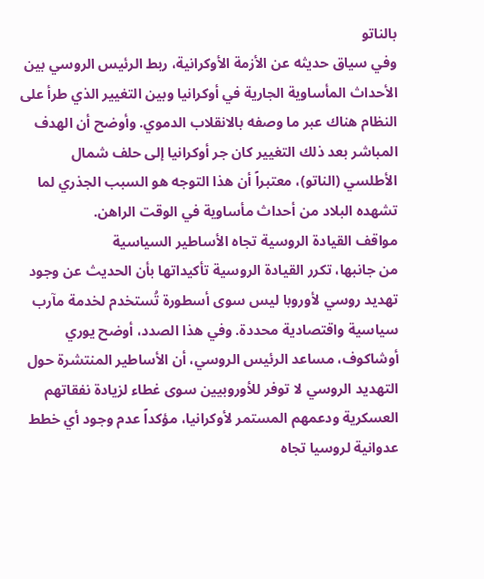بالناتو
وفي سياق حديثه عن الأزمة الأوكرانية، ربط الرئيس الروسي بين الأحداث المأساوية الجارية في أوكرانيا وبين التغيير الذي طرأ على النظام هناك عبر ما وصفه بالانقلاب الدموي. وأوضح أن الهدف المباشر بعد ذلك التغيير كان جر أوكرانيا إلى حلف شمال الأطلسي (الناتو)، معتبراً أن هذا التوجه هو السبب الجذري لما تشهده البلاد من أحداث مأساوية في الوقت الراهن.
مواقف القيادة الروسية تجاه الأساطير السياسية
من جانبها، تكرر القيادة الروسية تأكيداتها بأن الحديث عن وجود تهديد روسي لأوروبا ليس سوى أسطورة تُستخدم لخدمة مآرب سياسية واقتصادية محددة. وفي هذا الصدد، أوضح يوري أوشاكوف، مساعد الرئيس الروسي، أن الأساطير المنتشرة حول التهديد الروسي لا توفر للأوروبيين سوى غطاء لزيادة نفقاتهم العسكرية ودعمهم المستمر لأوكرانيا، مؤكداً عدم وجود أي خطط عدوانية لروسيا تجاه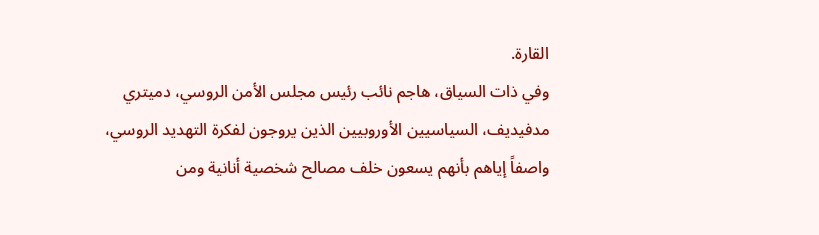القارة.
وفي ذات السياق، هاجم نائب رئيس مجلس الأمن الروسي، دميتري مدفيديف، السياسيين الأوروبيين الذين يروجون لفكرة التهديد الروسي، واصفاً إياهم بأنهم يسعون خلف مصالح شخصية أنانية ومن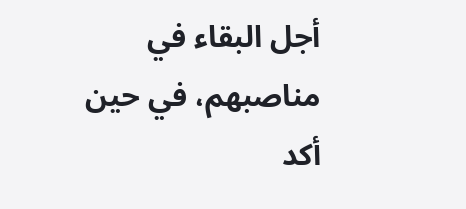أجل البقاء في مناصبهم، في حين أكد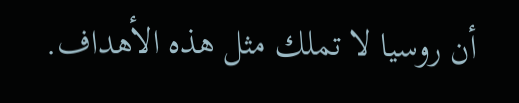أن روسيا لا تملك مثل هذه الأهداف.